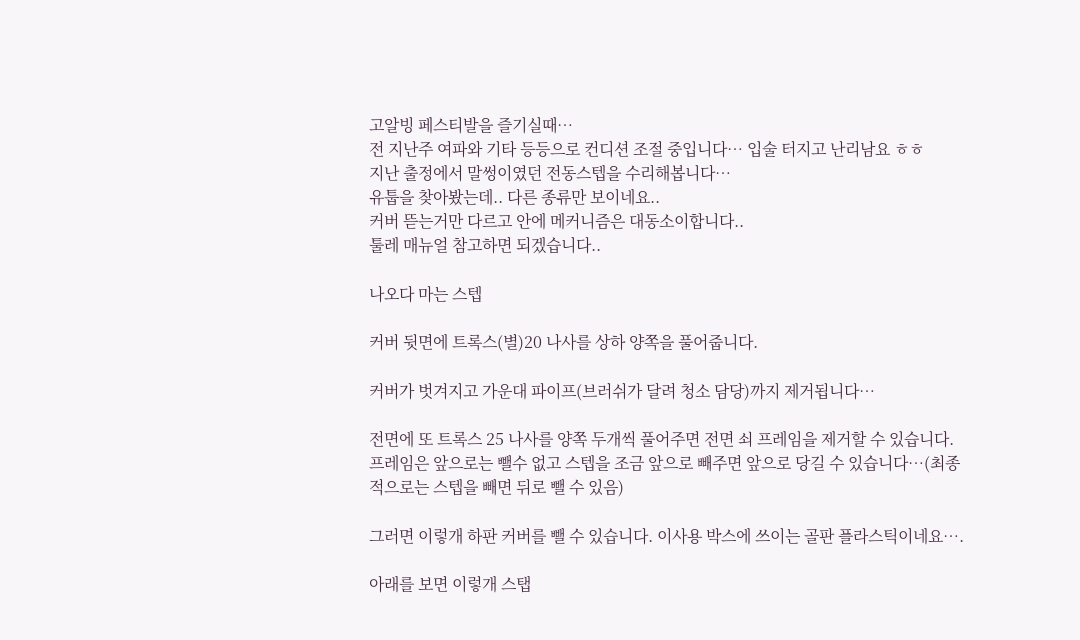고알빙 페스티발을 즐기실때…
전 지난주 여파와 기타 등등으로 컨디션 조절 중입니다… 입술 터지고 난리남요 ㅎㅎ
지난 출정에서 말썽이였던 전동스텝을 수리해봅니다…
유툽을 찾아봤는데.. 다른 종류만 보이네요..
커버 뜯는거만 다르고 안에 메커니즘은 대동소이합니다..
툴레 매뉴얼 참고하면 되겠습니다..

나오다 마는 스텝

커버 뒷면에 트록스(별)20 나사를 상하 양쪽을 풀어줍니다.

커버가 벗겨지고 가운대 파이프(브러쉬가 달려 청소 담당)까지 제거됩니다…

전면에 또 트록스 25 나사를 양쪽 두개씩 풀어주면 전면 쇠 프레임을 제거할 수 있습니다. 프레임은 앞으로는 뺄수 없고 스텝을 조금 앞으로 빼주면 앞으로 당길 수 있습니다…(최종적으로는 스텝을 빼면 뒤로 뺄 수 있음)

그러면 이렇개 하판 커버를 뺄 수 있습니다. 이사용 박스에 쓰이는 골판 플라스틱이네요….

아래를 보면 이렇개 스탭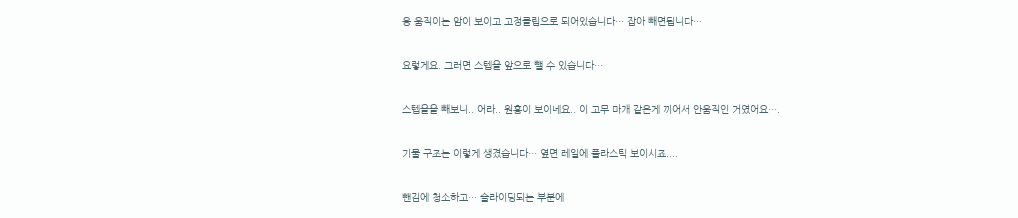응 움직이는 암이 보이고 고정클립으로 되어있습니다… 잡아 빼면됩니다…

요렇게요. 그러면 스텝을 앞으로 뺄 수 있습니다…

스텝을을 빼보니.. 어라.. 원흉이 보이네요.. 이 고무 마개 같은게 끼어서 안움직인 거였어요….

기물 구조는 이렇게 생겼습니다… 옆면 레일에 플라스틱 보이시죠....

뺀김에 청소하고… 슬라이딩되는 부분에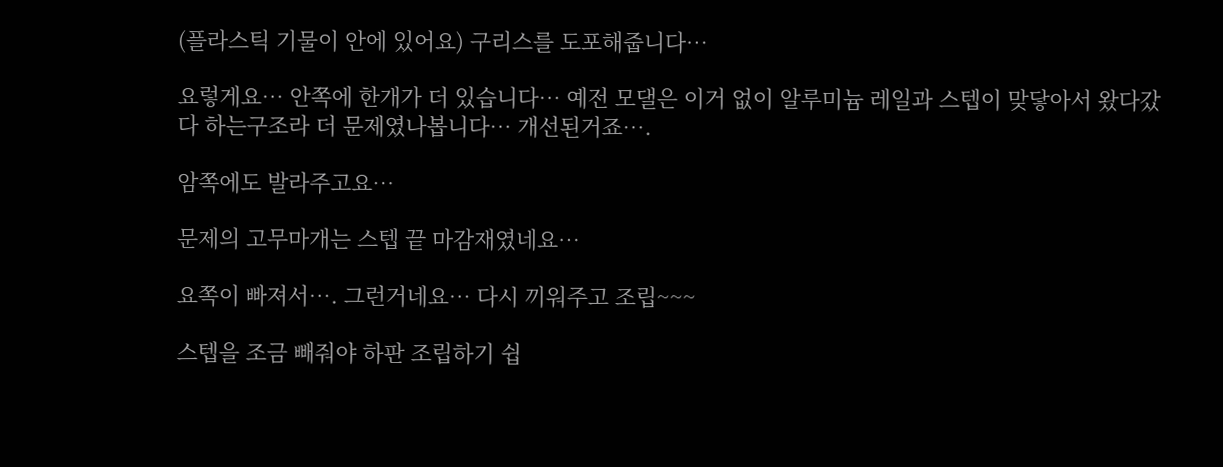(플라스틱 기물이 안에 있어요) 구리스를 도포해줍니다…

요렇게요… 안쪽에 한개가 더 있습니다… 예전 모댈은 이거 없이 알루미늄 레일과 스텝이 맞닿아서 왔다갔다 하는구조라 더 문제였나봅니다… 개선된거죠….

암쪽에도 발라주고요…

문제의 고무마개는 스텝 끝 마감재였네요…

요쪽이 빠져서…. 그런거네요… 다시 끼워주고 조립~~~

스텝을 조금 빼줘야 하판 조립하기 쉽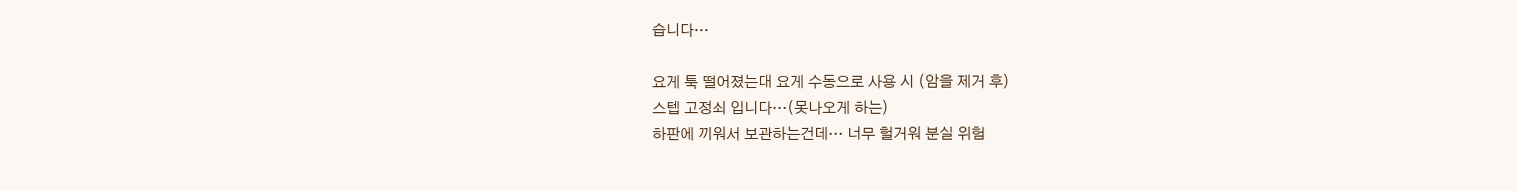습니다…

요게 툭 떨어졌는대 요게 수동으로 사용 시 (암을 제거 후)
스텝 고정쇠 입니다…(못나오게 하는)
하판에 끼워서 보관하는건데… 너무 헐거워 분실 위험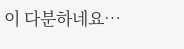이 다분하네요…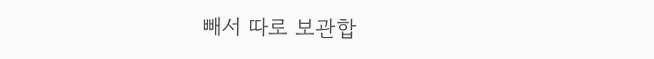빼서 따로 보관합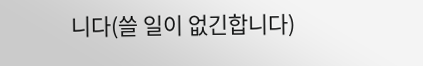니다(쓸 일이 없긴합니다)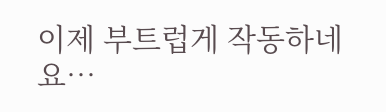이제 부트럽게 작동하네요…